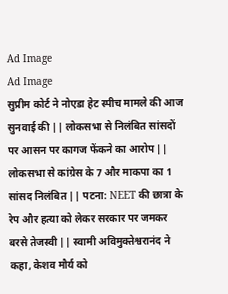Ad Image
Ad Image
सुप्रीम कोर्ट ने नोएडा हेट स्पीच मामले की आज सुनवाई की || लोकसभा से निलंबित सांसदों पर आसन पर कागज फेंकने का आरोप || लोकसभा से कांग्रेस के 7 और माकपा का 1 सांसद निलंबित || पटना: NEET की छात्रा के रेप और हत्या को लेकर सरकार पर जमकर बरसे तेजस्वी || स्वामी अविमुक्तेश्वरानंद ने कहा, केशव मौर्य को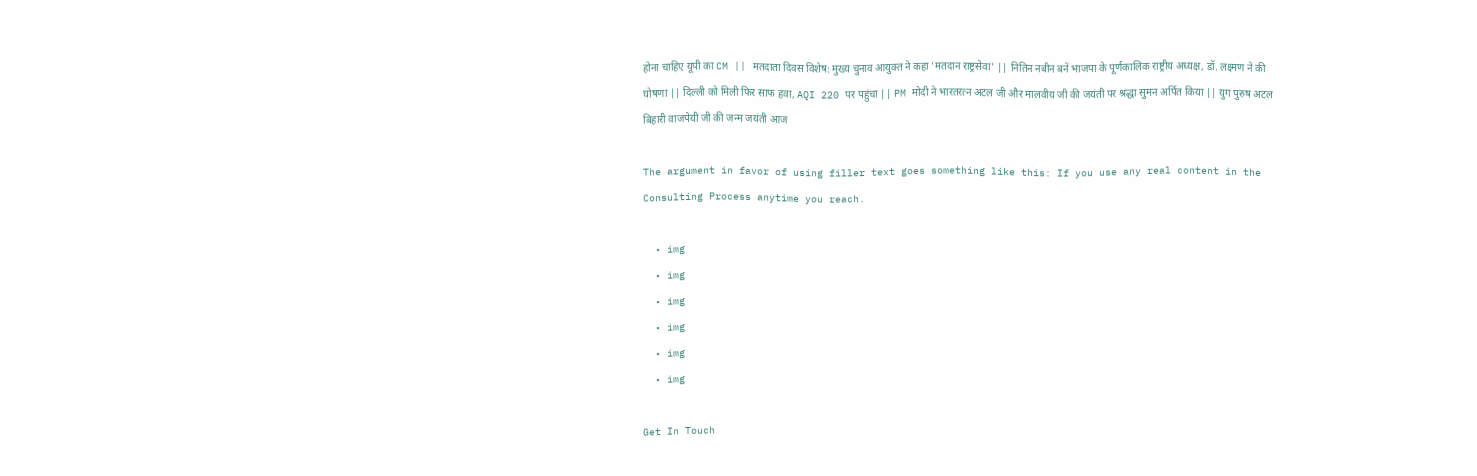होना चाहिए यूपी का CM || मतदाता दिवस विशेष: मुख्य चुनाव आयुक्त ने कहा 'मतदान राष्ट्रसेवा' || नितिन नबीन बनें भाजपा के पूर्णकालिक राष्ट्रीय अध्यक्ष, डॉ. लक्ष्मण ने की घोषणा || दिल्ली को मिली फिर साफ हवा, AQI 220 पर पहुंचा || PM मोदी ने भारतरत्न अटल जी और मालवीय जी की जयंती पर श्रद्धा सुमन अर्पित किया || युग पुरुष अटल बिहारी वाजपेयी जी की जन्म जयंती आज

The argument in favor of using filler text goes something like this: If you use any real content in the Consulting Process anytime you reach.

  • img
  • img
  • img
  • img
  • img
  • img

Get In Touch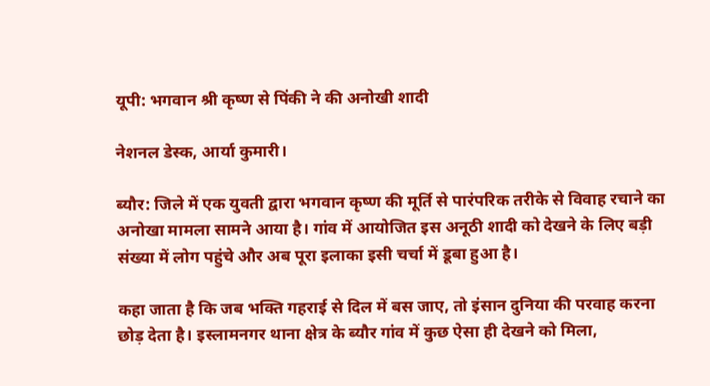यूपी: भगवान श्री कृष्ण से पिंकी ने की अनोखी शादी

नेशनल डेस्क, आर्या कुमारी।

ब्यौर: जिले में एक युवती द्वारा भगवान कृष्ण की मूर्ति से पारंपरिक तरीके से विवाह रचाने का अनोखा मामला सामने आया है। गांव में आयोजित इस अनूठी शादी को देखने के लिए बड़ी संख्या में लोग पहुंचे और अब पूरा इलाका इसी चर्चा में डूबा हुआ है।

कहा जाता है कि जब भक्ति गहराई से दिल में बस जाए, तो इंसान दुनिया की परवाह करना छोड़ देता है। इस्लामनगर थाना क्षेत्र के ब्यौर गांव में कुछ ऐसा ही देखने को मिला,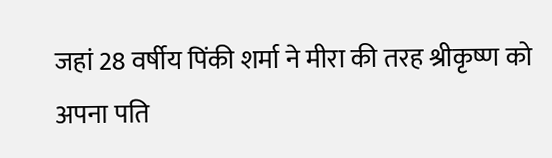जहां 28 वर्षीय पिंकी शर्मा ने मीरा की तरह श्रीकृष्ण को अपना पति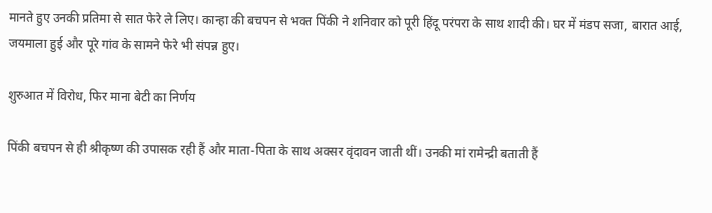मानते हुए उनकी प्रतिमा से सात फेरे ले लिए। कान्हा की बचपन से भक्त पिंकी ने शनिवार को पूरी हिंदू परंपरा के साथ शादी की। घर में मंडप सजा, बारात आई, जयमाला हुई और पूरे गांव के सामने फेरे भी संपन्न हुए।

शुरुआत में विरोध, फिर माना बेटी का निर्णय

पिंकी बचपन से ही श्रीकृष्ण की उपासक रही हैं और माता-पिता के साथ अक्सर वृंदावन जाती थीं। उनकी मां रामेन्द्री बताती हैं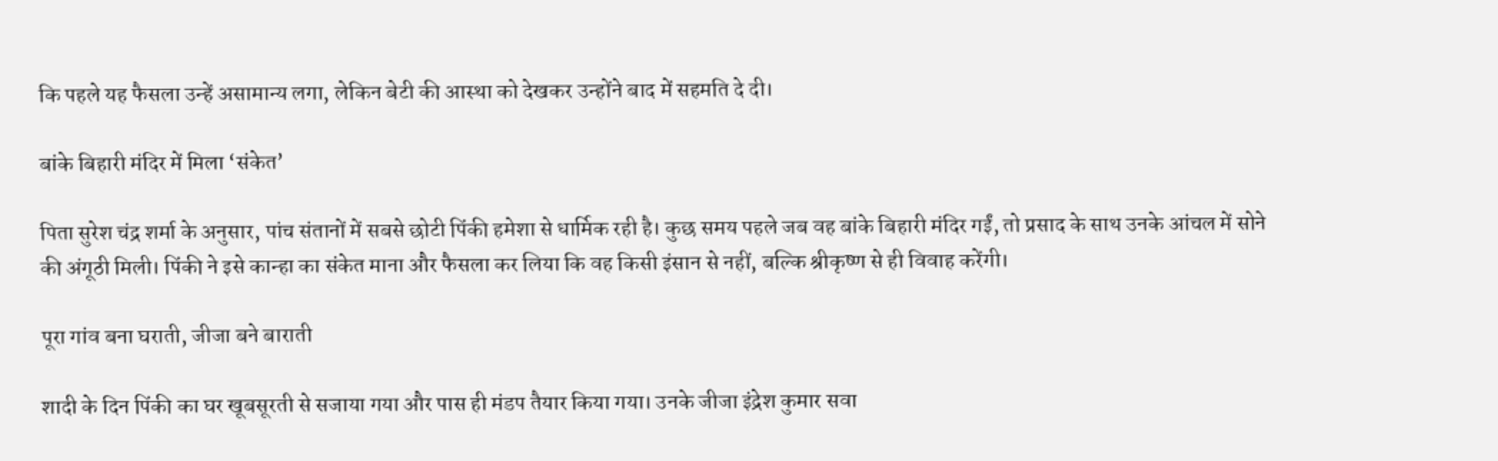कि पहले यह फैसला उन्हें असामान्य लगा, लेकिन बेटी की आस्था को देखकर उन्होंने बाद में सहमति दे दी।

बांके बिहारी मंदिर में मिला ‘संकेत’

पिता सुरेश चंद्र शर्मा के अनुसार, पांच संतानों में सबसे छोटी पिंकी हमेशा से धार्मिक रही है। कुछ समय पहले जब वह बांके बिहारी मंदिर गईं, तो प्रसाद के साथ उनके आंचल में सोने की अंगूठी मिली। पिंकी ने इसे कान्हा का संकेत माना और फैसला कर लिया कि वह किसी इंसान से नहीं, बल्कि श्रीकृष्ण से ही विवाह करेंगी।

पूरा गांव बना घराती, जीजा बने बाराती

शादी के दिन पिंकी का घर खूबसूरती से सजाया गया और पास ही मंडप तैयार किया गया। उनके जीजा इंद्रेश कुमार सवा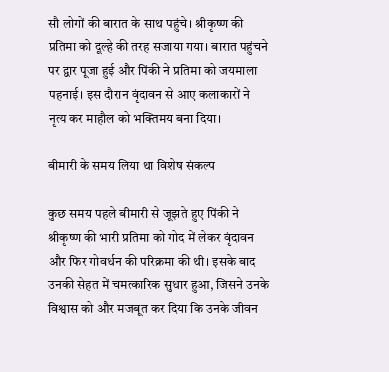सौ लोगों की बारात के साथ पहुंचे। श्रीकृष्ण की प्रतिमा को दूल्हे की तरह सजाया गया। बारात पहुंचने पर द्वार पूजा हुई और पिंकी ने प्रतिमा को जयमाला पहनाई। इस दौरान वृंदावन से आए कलाकारों ने नृत्य कर माहौल को भक्तिमय बना दिया।

बीमारी के समय लिया था विशेष संकल्प

कुछ समय पहले बीमारी से जूझते हुए पिंकी ने श्रीकृष्ण की भारी प्रतिमा को गोद में लेकर वृंदावन और फिर गोवर्धन की परिक्रमा की थी। इसके बाद उनकी सेहत में चमत्कारिक सुधार हुआ, जिसने उनके विश्वास को और मजबूत कर दिया कि उनके जीवन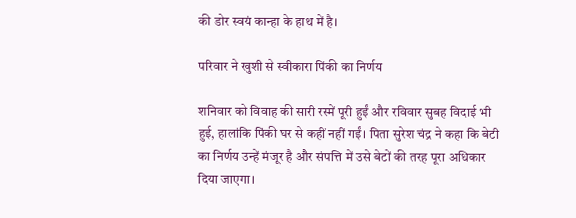की डोर स्वयं कान्हा के हाथ में है।

परिवार ने खुशी से स्वीकारा पिंकी का निर्णय

शनिवार को विवाह की सारी रस्में पूरी हुईं और रविवार सुबह विदाई भी हुई, हालांकि पिंकी घर से कहीं नहीं गईं। पिता सुरेश चंद्र ने कहा कि बेटी का निर्णय उन्हें मंजूर है और संपत्ति में उसे बेटों की तरह पूरा अधिकार दिया जाएगा।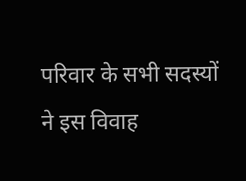परिवार के सभी सदस्यों ने इस विवाह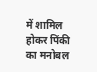में शामिल होकर पिंकी का मनोबल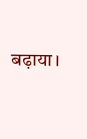बढ़ाया।